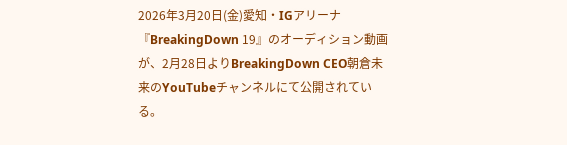2026年3月20日(金)愛知・IGアリーナ『BreakingDown 19』のオーディション動画が、2月28日よりBreakingDown CEO朝倉未来のYouTubeチャンネルにて公開されている。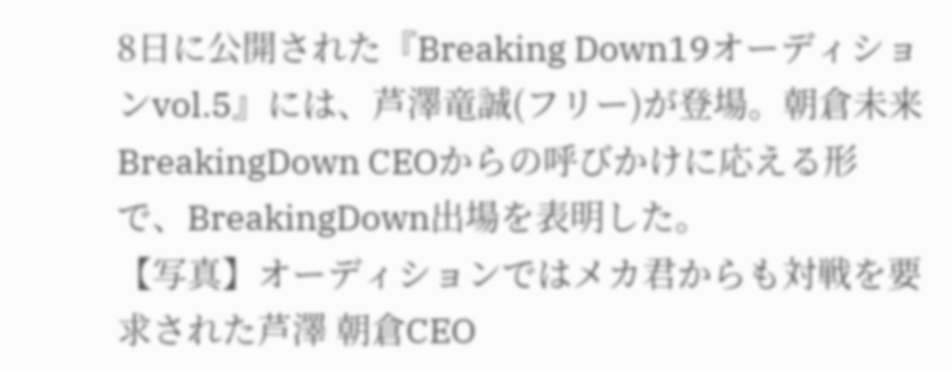8日に公開された『Breaking Down19オーディションvol.5』には、芦澤竜誠(フリー)が登場。朝倉未来BreakingDown CEOからの呼びかけに応える形で、BreakingDown出場を表明した。
【写真】オーディションではメカ君からも対戦を要求された芦澤 朝倉CEO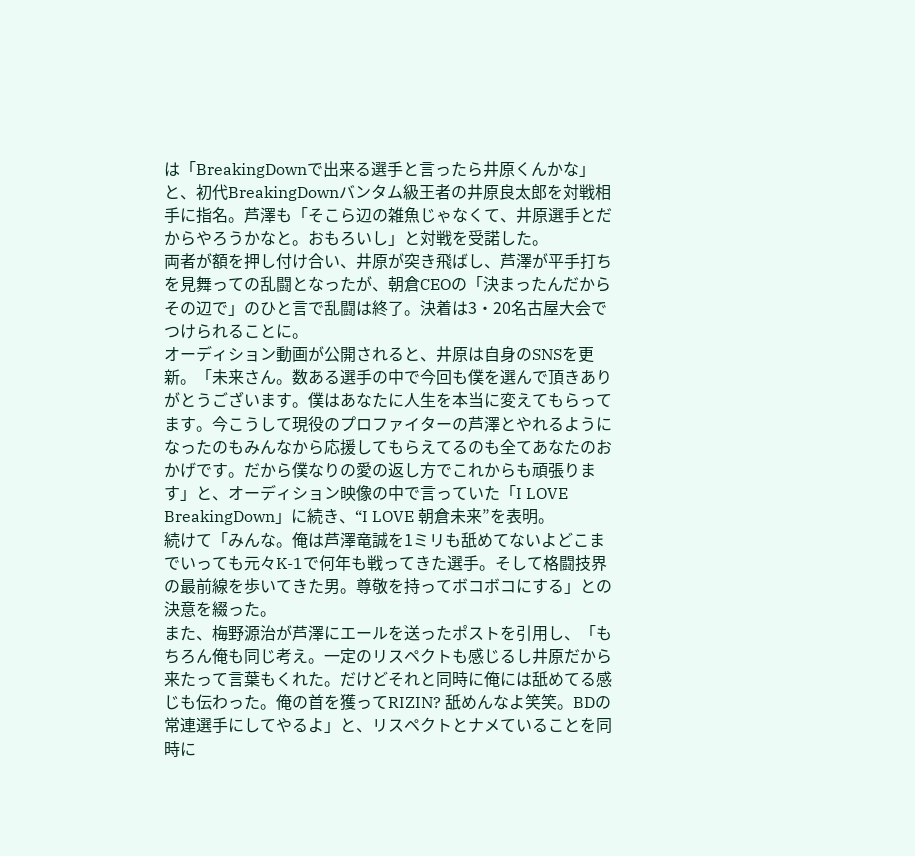は「BreakingDownで出来る選手と言ったら井原くんかな」と、初代BreakingDownバンタム級王者の井原良太郎を対戦相手に指名。芦澤も「そこら辺の雑魚じゃなくて、井原選手とだからやろうかなと。おもろいし」と対戦を受諾した。
両者が額を押し付け合い、井原が突き飛ばし、芦澤が平手打ちを見舞っての乱闘となったが、朝倉CEOの「決まったんだからその辺で」のひと言で乱闘は終了。決着は3・20名古屋大会でつけられることに。
オーディション動画が公開されると、井原は自身のSNSを更新。「未来さん。数ある選手の中で今回も僕を選んで頂きありがとうございます。僕はあなたに人生を本当に変えてもらってます。今こうして現役のプロファイターの芦澤とやれるようになったのもみんなから応援してもらえてるのも全てあなたのおかげです。だから僕なりの愛の返し方でこれからも頑張ります」と、オーディション映像の中で言っていた「I LOVE BreakingDown」に続き、“I LOVE 朝倉未来”を表明。
続けて「みんな。俺は芦澤竜誠を1ミリも舐めてないよどこまでいっても元々K-1で何年も戦ってきた選手。そして格闘技界の最前線を歩いてきた男。尊敬を持ってボコボコにする」との決意を綴った。
また、梅野源治が芦澤にエールを送ったポストを引用し、「もちろん俺も同じ考え。一定のリスペクトも感じるし井原だから来たって言葉もくれた。だけどそれと同時に俺には舐めてる感じも伝わった。俺の首を獲ってRIZIN? 舐めんなよ笑笑。BDの常連選手にしてやるよ」と、リスペクトとナメていることを同時に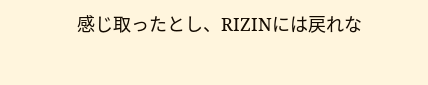感じ取ったとし、RIZINには戻れな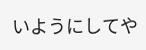いようにしてや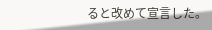ると改めて宣言した。